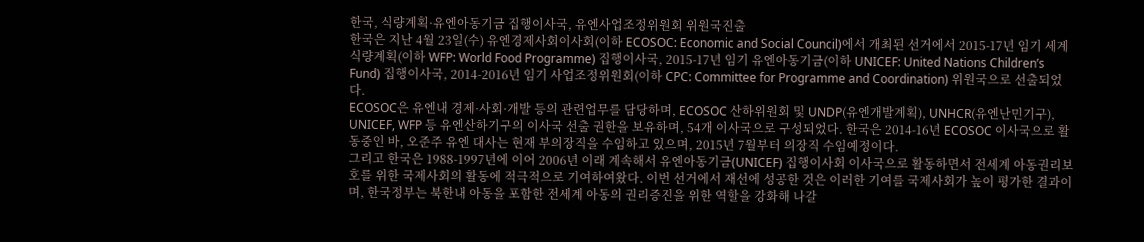한국, 식량계획·유엔아동기금 집행이사국, 유엔사업조정위원회 위원국진출
한국은 지난 4월 23일(수) 유엔경제사회이사회(이하 ECOSOC: Economic and Social Council)에서 개최된 선거에서 2015-17년 임기 세계식량계획(이하 WFP: World Food Programme) 집행이사국, 2015-17년 임기 유엔아동기금(이하 UNICEF: United Nations Children’s Fund) 집행이사국, 2014-2016년 임기 사업조정위원회(이하 CPC: Committee for Programme and Coordination) 위원국으로 선출되었다.
ECOSOC은 유엔내 경제·사회·개발 등의 관련업무를 담당하며, ECOSOC 산하위원회 및 UNDP(유엔개발계획), UNHCR(유엔난민기구), UNICEF, WFP 등 유엔산하기구의 이사국 선출 권한을 보유하며, 54개 이사국으로 구성되었다. 한국은 2014-16년 ECOSOC 이사국으로 활동중인 바, 오준주 유엔 대사는 현재 부의장직을 수임하고 있으며, 2015년 7월부터 의장직 수임예정이다.
그리고 한국은 1988-1997년에 이어 2006년 이래 계속해서 유엔아동기금(UNICEF) 집행이사회 이사국으로 활동하면서 전세계 아동권리보호를 위한 국제사회의 활동에 적극적으로 기여하여왔다. 이번 선거에서 재선에 성공한 것은 이러한 기여를 국제사회가 높이 평가한 결과이며, 한국정부는 북한내 아동을 포함한 전세계 아동의 권리증진을 위한 역할을 강화해 나갈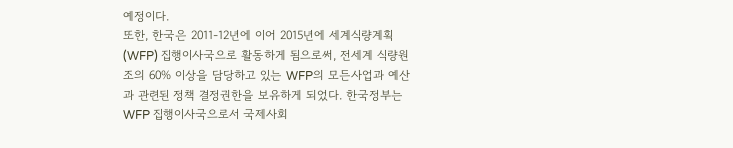예정이다.
또한, 한국은 2011-12년에 이어 2015년에 세계식량계획(WFP) 집행이사국으로 활동하게 됨으로써, 전세계 식량원조의 60% 이상을 담당하고 있는 WFP의 모든사업과 예산과 관련된 정책 결정권한을 보유하게 되었다. 한국정부는 WFP 집행이사국으로서 국제사회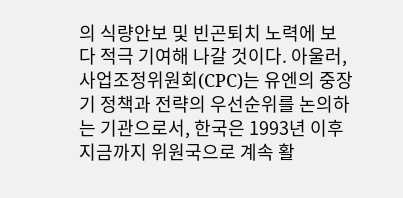의 식량안보 및 빈곤퇴치 노력에 보다 적극 기여해 나갈 것이다. 아울러, 사업조정위원회(CPC)는 유엔의 중장기 정책과 전략의 우선순위를 논의하는 기관으로서, 한국은 1993년 이후 지금까지 위원국으로 계속 활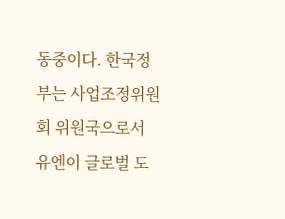동중이다. 한국정부는 사업조정위원회 위원국으로서 유엔이 글로벌 도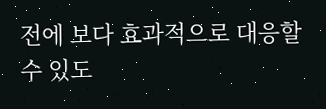전에 보다 효과적으로 대응할 수 있도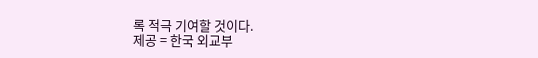록 적극 기여할 것이다.
제공 = 한국 외교부